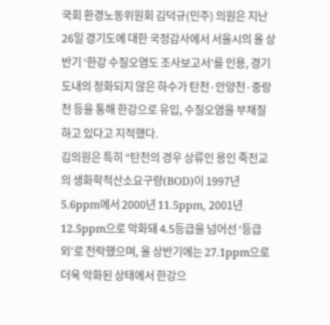국회 환경노동위원회 김덕규(민주) 의원은 지난 26일 경기도에 대한 국정감사에서 서울시의 올 상반기 ‘한강 수질오염도 조사보고서’를 인용, 경기도내의 정화되지 않은 하수가 탄천·안양천·중랑천 등을 통해 한강으로 유입, 수질오염을 부채질하고 있다고 지적했다.
김의원은 특히 “탄천의 경우 상류인 용인 죽전교의 생화학적산소요구량(BOD)이 1997년 5.6ppm에서 2000년 11.5ppm, 2001년 12.5ppm으로 악화돼 4.5등급을 넘어선 ‘등급 외’로 전락했으며, 올 상반기에는 27.1ppm으로 더욱 악화된 상태에서 한강으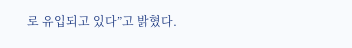로 유입되고 있다”고 밝혔다.